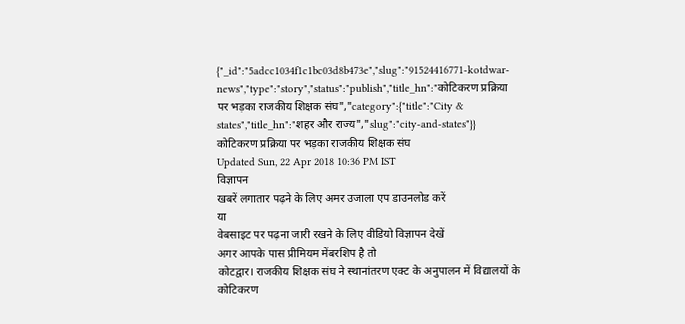{"_id":"5adcc1034f1c1bc03d8b473e","slug":"91524416771-kotdwar-news","type":"story","status":"publish","title_hn":"कोटिकरण प्रक्रिया पर भड़का राजकीय शिक्षक संघ","category":{"title":"City & states","title_hn":"शहर और राज्य","slug":"city-and-states"}}
कोटिकरण प्रक्रिया पर भड़का राजकीय शिक्षक संघ
Updated Sun, 22 Apr 2018 10:36 PM IST
विज्ञापन
खबरें लगातार पढ़ने के लिए अमर उजाला एप डाउनलोड करें
या
वेबसाइट पर पढ़ना जारी रखने के लिए वीडियो विज्ञापन देखें
अगर आपके पास प्रीमियम मेंबरशिप है तो
कोटद्वार। राजकीय शिक्षक संघ ने स्थानांतरण एक्ट के अनुपालन में विद्यालयों के कोटिकरण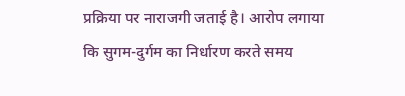प्रक्रिया पर नाराजगी जताई है। आरोप लगाया कि सुगम-दुर्गम का निर्धारण करते समय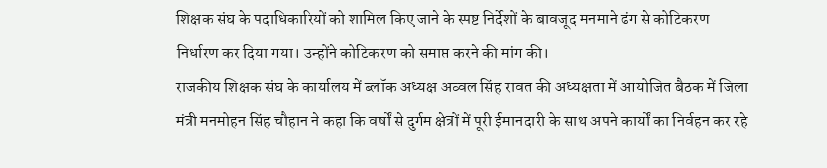शिक्षक संघ के पदाधिकारियों को शामिल किए जाने के स्पष्ट निर्देशों के बावजूद मनमाने ढंग से कोटिकरण निर्धारण कर दिया गया। उन्होंने कोटिकरण को समाप्त करने की मांग की।
राजकीय शिक्षक संघ के कार्यालय में ब्लॉक अध्यक्ष अव्वल सिंह रावत की अध्यक्षता में आयोजित बैठक में जिला मंत्री मनमोहन सिंह चौहान ने कहा कि वर्षों से दुर्गम क्षेत्रों में पूरी ईमानदारी के साथ अपने कार्यों का निर्वहन कर रहे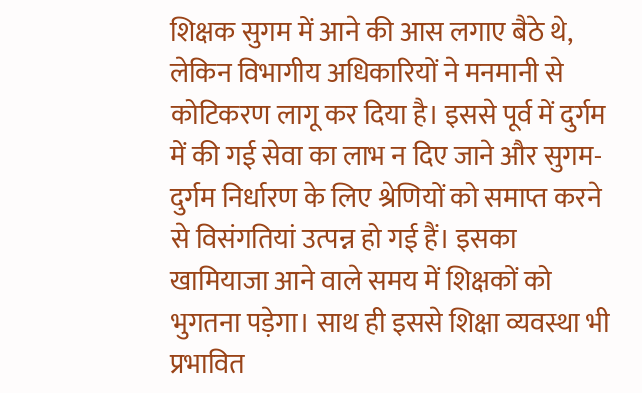शिक्षक सुगम में आने की आस लगाए बैठे थे, लेकिन विभागीय अधिकारियों ने मनमानी से कोटिकरण लागू कर दिया है। इससे पूर्व में दुर्गम में की गई सेवा का लाभ न दिए जाने और सुगम-दुर्गम निर्धारण के लिए श्रेणियों को समाप्त करने से विसंगतियां उत्पन्न हो गई हैं। इसका खामियाजा आने वाले समय में शिक्षकों को भुगतना पड़ेगा। साथ ही इससे शिक्षा व्यवस्था भी प्रभावित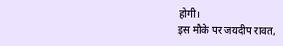होगी।
इस मौके पर जयदीप रावत,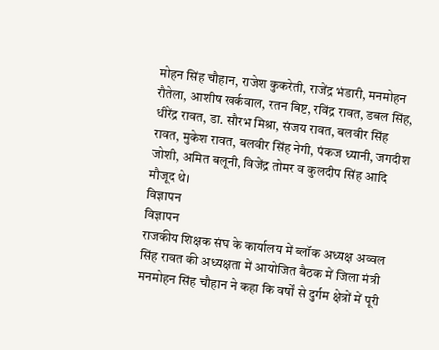मोहन सिंह चौहान, राजेश कुकरेती, राजेंद्र भंडारी, मनमोहन रौतेला, आशीष खर्कवाल, रतन बिष्ट, रविंद्र रावत, डबल सिंह, धीरेंद्र रावत, डा. सौरभ मिश्रा, संजय रावत, बलवीर सिंह रावत, मुकेश रावत, बलवीर सिंह नेगी, पंकज ध्यानी, जगदीश जोशी, अमित बलूनी, विजेंद्र तोमर व कुलदीप सिंह आदि मौजूद थे।
विज्ञापन
विज्ञापन
राजकीय शिक्षक संघ के कार्यालय में ब्लॉक अध्यक्ष अव्वल सिंह रावत की अध्यक्षता में आयोजित बैठक में जिला मंत्री मनमोहन सिंह चौहान ने कहा कि वर्षों से दुर्गम क्षेत्रों में पूरी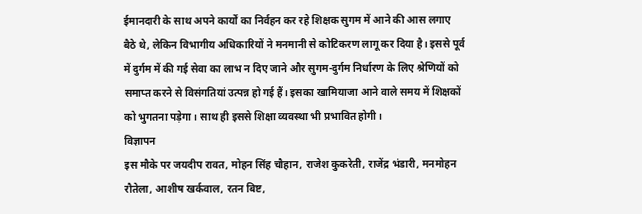ईमानदारी के साथ अपने कार्यों का निर्वहन कर रहे शिक्षक सुगम में आने की आस लगाए बैठे थे, लेकिन विभागीय अधिकारियों ने मनमानी से कोटिकरण लागू कर दिया है। इससे पूर्व में दुर्गम में की गई सेवा का लाभ न दिए जाने और सुगम-दुर्गम निर्धारण के लिए श्रेणियों को समाप्त करने से विसंगतियां उत्पन्न हो गई हैं। इसका खामियाजा आने वाले समय में शिक्षकों को भुगतना पड़ेगा। साथ ही इससे शिक्षा व्यवस्था भी प्रभावित होगी।
विज्ञापन
इस मौके पर जयदीप रावत, मोहन सिंह चौहान, राजेश कुकरेती, राजेंद्र भंडारी, मनमोहन रौतेला, आशीष खर्कवाल, रतन बिष्ट,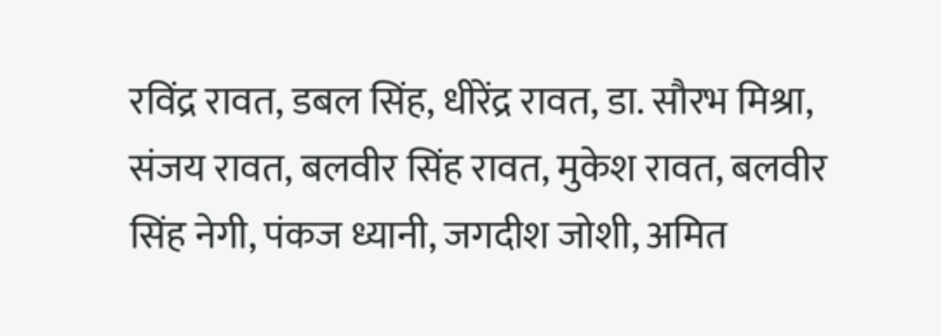रविंद्र रावत, डबल सिंह, धीरेंद्र रावत, डा. सौरभ मिश्रा, संजय रावत, बलवीर सिंह रावत, मुकेश रावत, बलवीर सिंह नेगी, पंकज ध्यानी, जगदीश जोशी, अमित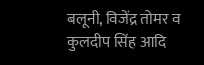बलूनी, विजेंद्र तोमर व कुलदीप सिंह आदि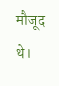मौजूद थे।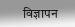विज्ञापन